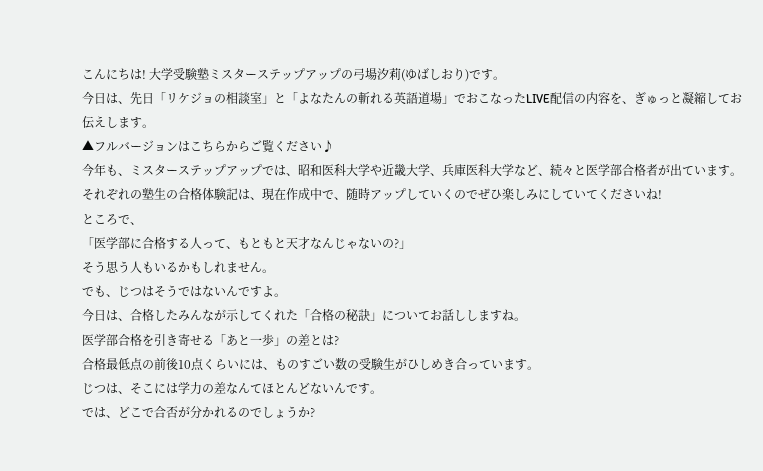こんにちは! 大学受験塾ミスターステップアップの弓場汐莉(ゆばしおり)です。
今日は、先日「リケジョの相談室」と「よなたんの斬れる英語道場」でおこなったLIVE配信の内容を、ぎゅっと凝縮してお伝えします。
▲フルバージョンはこちらからご覧ください♪
今年も、ミスターステップアップでは、昭和医科大学や近畿大学、兵庫医科大学など、続々と医学部合格者が出ています。
それぞれの塾生の合格体験記は、現在作成中で、随時アップしていくのでぜひ楽しみにしていてくださいね!
ところで、
「医学部に合格する人って、もともと天才なんじゃないの?」
そう思う人もいるかもしれません。
でも、じつはそうではないんですよ。
今日は、合格したみんなが示してくれた「合格の秘訣」についてお話ししますね。
医学部合格を引き寄せる「あと一歩」の差とは?
合格最低点の前後10点くらいには、ものすごい数の受験生がひしめき合っています。
じつは、そこには学力の差なんてほとんどないんです。
では、どこで合否が分かれるのでしょうか?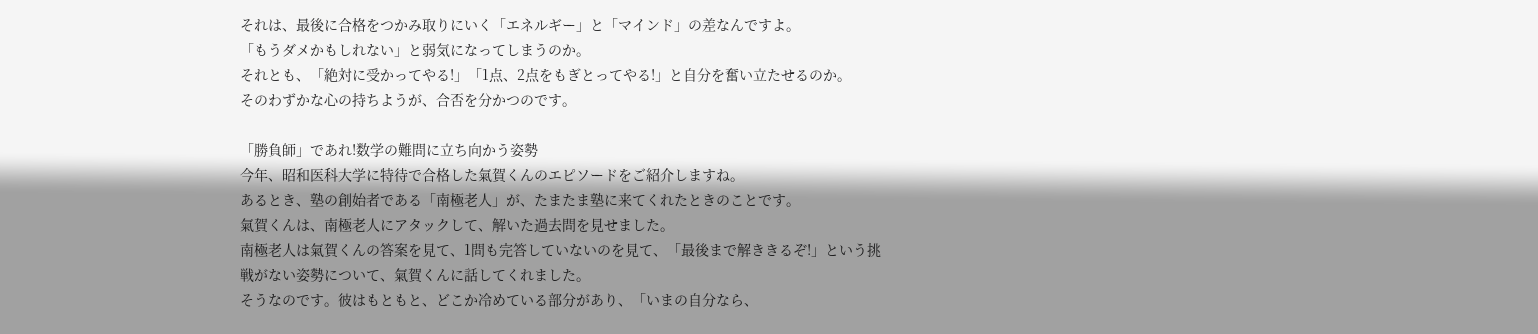それは、最後に合格をつかみ取りにいく「エネルギー」と「マインド」の差なんですよ。
「もうダメかもしれない」と弱気になってしまうのか。
それとも、「絶対に受かってやる!」「1点、2点をもぎとってやる!」と自分を奮い立たせるのか。
そのわずかな心の持ちようが、合否を分かつのです。

「勝負師」であれ!数学の難問に立ち向かう姿勢
今年、昭和医科大学に特待で合格した氣賀くんのエピソードをご紹介しますね。
あるとき、塾の創始者である「南極老人」が、たまたま塾に来てくれたときのことです。
氣賀くんは、南極老人にアタックして、解いた過去問を見せました。
南極老人は氣賀くんの答案を見て、1問も完答していないのを見て、「最後まで解ききるぞ!」という挑戦がない姿勢について、氣賀くんに話してくれました。
そうなのです。彼はもともと、どこか冷めている部分があり、「いまの自分なら、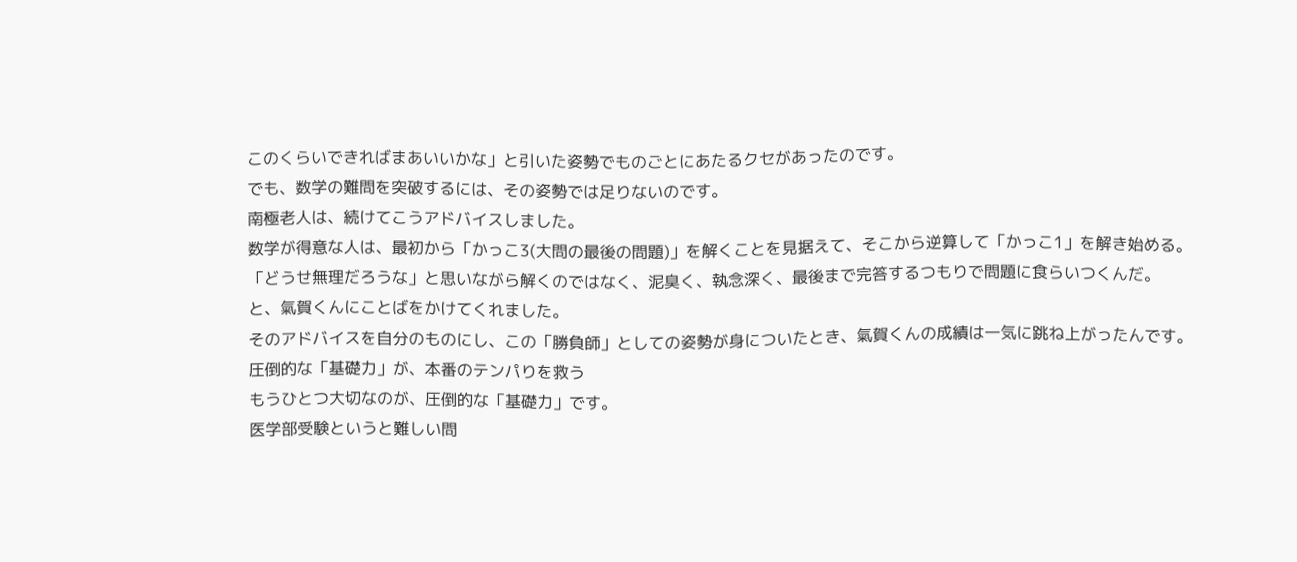このくらいできればまあいいかな」と引いた姿勢でものごとにあたるクセがあったのです。
でも、数学の難問を突破するには、その姿勢では足りないのです。
南極老人は、続けてこうアドバイスしました。
数学が得意な人は、最初から「かっこ3(大問の最後の問題)」を解くことを見据えて、そこから逆算して「かっこ1」を解き始める。
「どうせ無理だろうな」と思いながら解くのではなく、泥臭く、執念深く、最後まで完答するつもりで問題に食らいつくんだ。
と、氣賀くんにことばをかけてくれました。
そのアドバイスを自分のものにし、この「勝負師」としての姿勢が身についたとき、氣賀くんの成績は一気に跳ね上がったんです。
圧倒的な「基礎力」が、本番のテンパりを救う
もうひとつ大切なのが、圧倒的な「基礎力」です。
医学部受験というと難しい問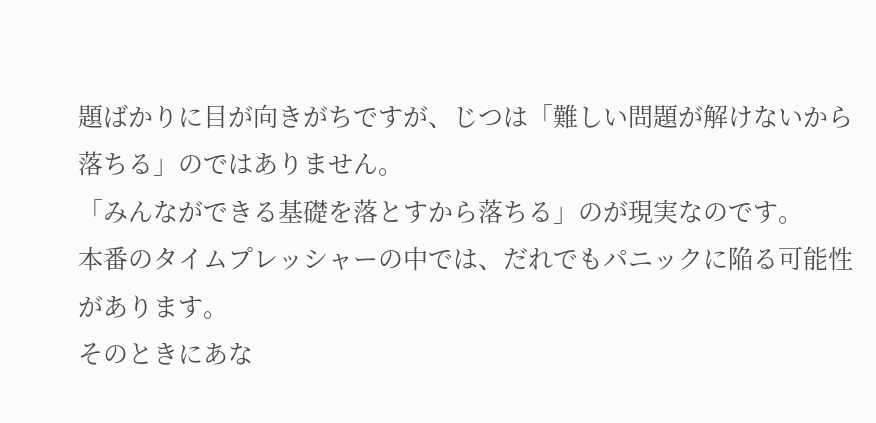題ばかりに目が向きがちですが、じつは「難しい問題が解けないから落ちる」のではありません。
「みんなができる基礎を落とすから落ちる」のが現実なのです。
本番のタイムプレッシャーの中では、だれでもパニックに陥る可能性があります。
そのときにあな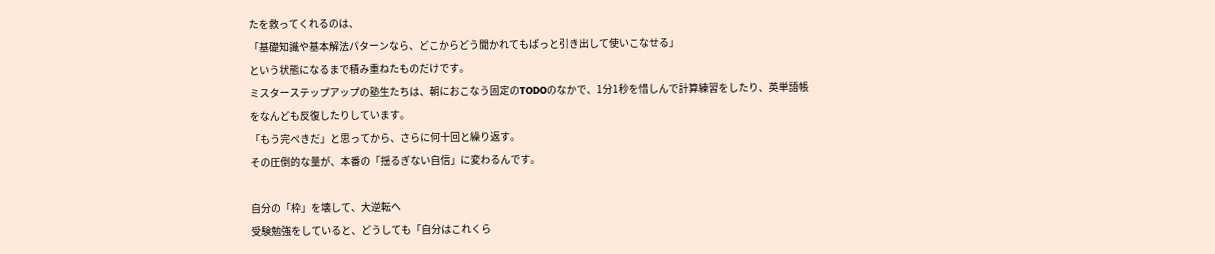たを救ってくれるのは、
「基礎知識や基本解法パターンなら、どこからどう聞かれてもぱっと引き出して使いこなせる」
という状態になるまで積み重ねたものだけです。
ミスターステップアップの塾生たちは、朝におこなう固定のTODOのなかで、1分1秒を惜しんで計算練習をしたり、英単語帳をなんども反復したりしています。
「もう完ぺきだ」と思ってから、さらに何十回と繰り返す。
その圧倒的な量が、本番の「揺るぎない自信」に変わるんです。

自分の「枠」を壊して、大逆転へ
受験勉強をしていると、どうしても「自分はこれくら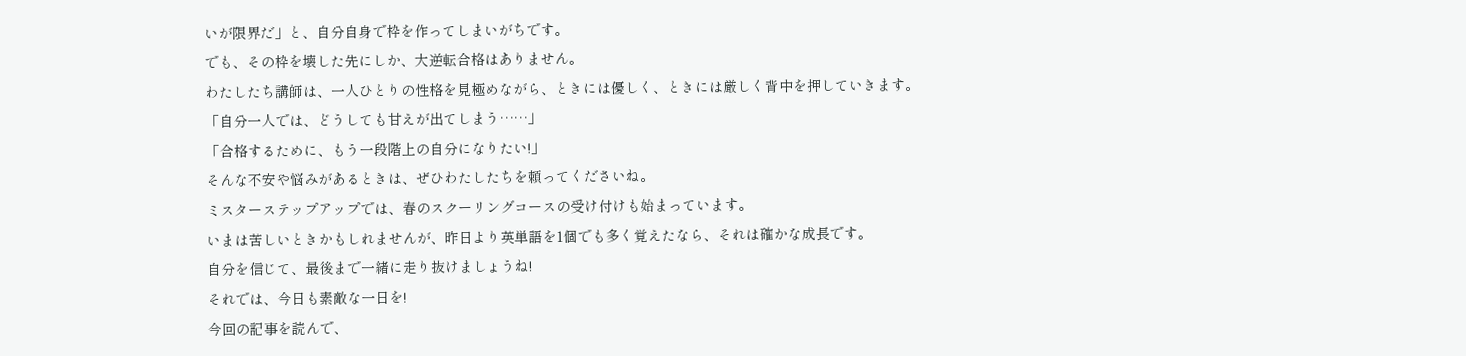いが限界だ」と、自分自身で枠を作ってしまいがちです。
でも、その枠を壊した先にしか、大逆転合格はありません。
わたしたち講師は、一人ひとりの性格を見極めながら、ときには優しく、ときには厳しく背中を押していきます。
「自分一人では、どうしても甘えが出てしまう……」
「合格するために、もう一段階上の自分になりたい!」
そんな不安や悩みがあるときは、ぜひわたしたちを頼ってくださいね。
ミスターステップアップでは、春のスクーリングコースの受け付けも始まっています。
いまは苦しいときかもしれませんが、昨日より英単語を1個でも多く覚えたなら、それは確かな成長です。
自分を信じて、最後まで一緒に走り抜けましょうね!
それでは、今日も素敵な一日を!
今回の記事を読んで、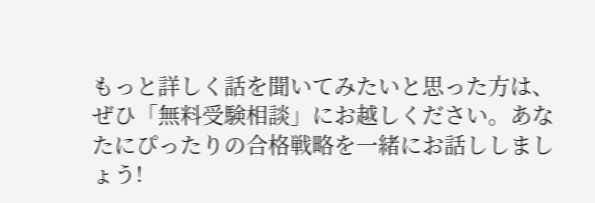もっと詳しく話を聞いてみたいと思った方は、ぜひ「無料受験相談」にお越しください。あなたにぴったりの合格戦略を一緒にお話ししましょう!